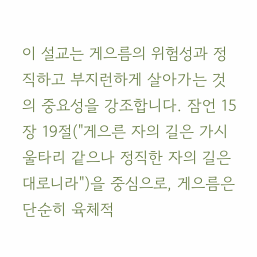이 설교는 게으름의 위험성과 정직하고 부지런하게 살아가는 것의 중요성을 강조합니다. 잠언 15장 19절("게으른 자의 길은 가시 울타리 같으나 정직한 자의 길은 대로니라")을 중심으로, 게으름은 단순히 육체적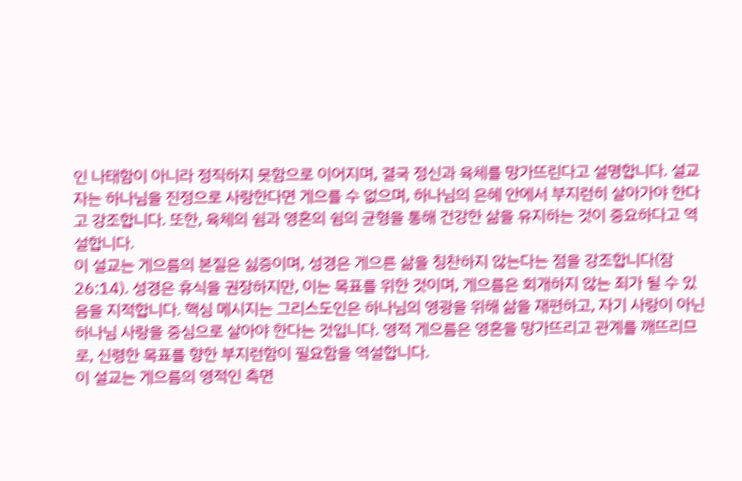인 나태함이 아니라 정직하지 못함으로 이어지며, 결국 정신과 육체를 망가뜨린다고 설명합니다. 설교자는 하나님을 진정으로 사랑한다면 게으를 수 없으며, 하나님의 은혜 안에서 부지런히 살아가야 한다고 강조합니다. 또한, 육체의 쉼과 영혼의 쉼의 균형을 통해 건강한 삶을 유지하는 것이 중요하다고 역설합니다.
이 설교는 게으름의 본질은 싫증이며, 성경은 게으른 삶을 칭찬하지 않는다는 점을 강조합니다(잠 26:14). 성경은 휴식을 권장하지만, 이는 목표를 위한 것이며, 게으름은 회개하지 않는 죄가 될 수 있음을 지적합니다. 핵심 메시지는 그리스도인은 하나님의 영광을 위해 삶을 재편하고, 자기 사랑이 아닌 하나님 사랑을 중심으로 살아야 한다는 것입니다. 영적 게으름은 영혼을 망가뜨리고 관계를 깨뜨리므로, 신령한 목표를 향한 부지런함이 필요함을 역설합니다.
이 설교는 게으름의 영적인 측면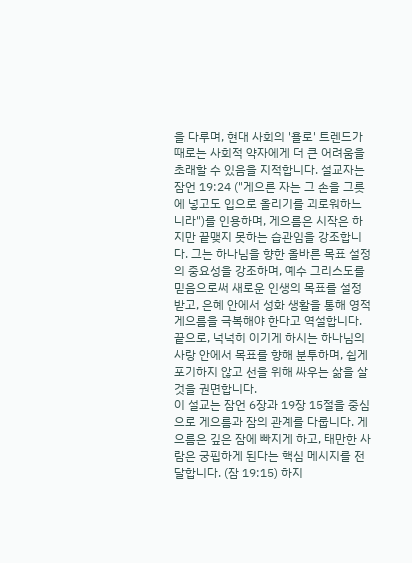을 다루며, 현대 사회의 '욜로' 트렌드가 때로는 사회적 약자에게 더 큰 어려움을 초래할 수 있음을 지적합니다. 설교자는 잠언 19:24 ("게으른 자는 그 손을 그릇에 넣고도 입으로 올리기를 괴로워하느니라")를 인용하며, 게으름은 시작은 하지만 끝맺지 못하는 습관임을 강조합니다. 그는 하나님을 향한 올바른 목표 설정의 중요성을 강조하며, 예수 그리스도를 믿음으로써 새로운 인생의 목표를 설정받고, 은혜 안에서 성화 생활을 통해 영적 게으름을 극복해야 한다고 역설합니다. 끝으로, 넉넉히 이기게 하시는 하나님의 사랑 안에서 목표를 향해 분투하며, 쉽게 포기하지 않고 선을 위해 싸우는 삶을 살 것을 권면합니다.
이 설교는 잠언 6장과 19장 15절을 중심으로 게으름과 잠의 관계를 다룹니다. 게으름은 깊은 잠에 빠지게 하고, 태만한 사람은 궁핍하게 된다는 핵심 메시지를 전달합니다. (잠 19:15) 하지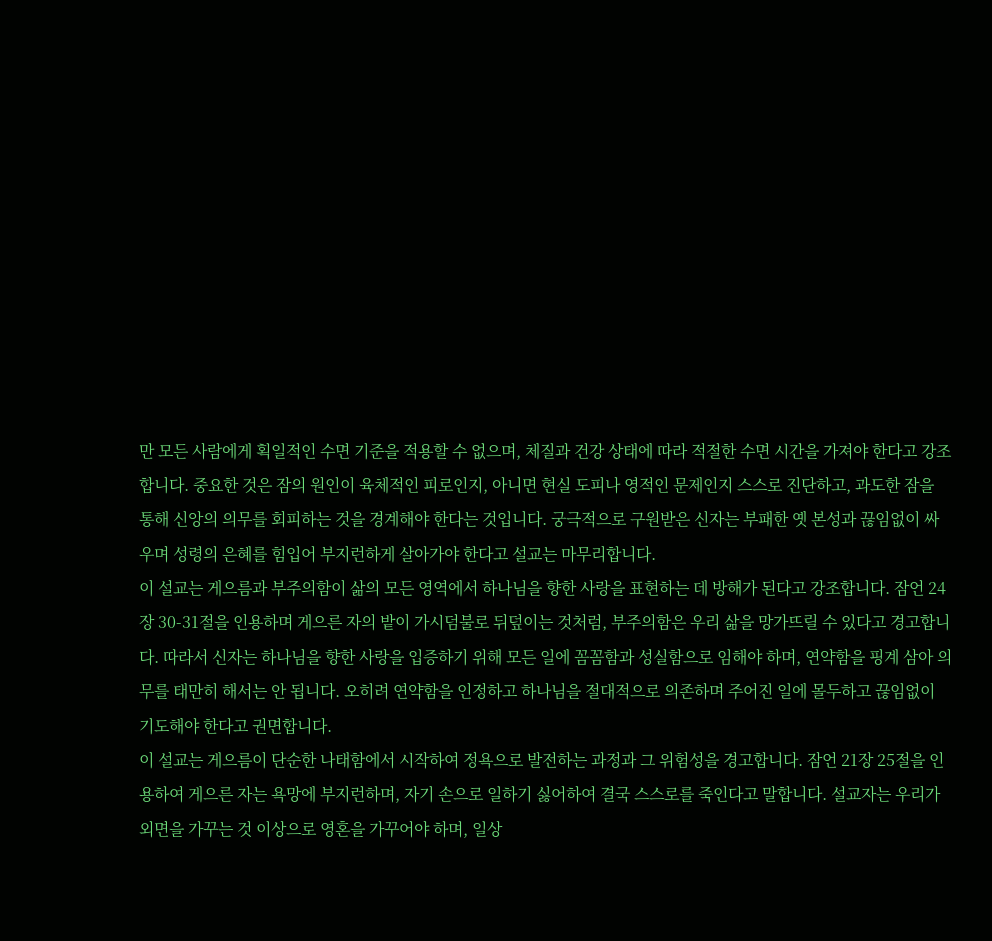만 모든 사람에게 획일적인 수면 기준을 적용할 수 없으며, 체질과 건강 상태에 따라 적절한 수면 시간을 가져야 한다고 강조합니다. 중요한 것은 잠의 원인이 육체적인 피로인지, 아니면 현실 도피나 영적인 문제인지 스스로 진단하고, 과도한 잠을 통해 신앙의 의무를 회피하는 것을 경계해야 한다는 것입니다. 궁극적으로 구원받은 신자는 부패한 옛 본성과 끊임없이 싸우며 성령의 은혜를 힘입어 부지런하게 살아가야 한다고 설교는 마무리합니다.
이 설교는 게으름과 부주의함이 삶의 모든 영역에서 하나님을 향한 사랑을 표현하는 데 방해가 된다고 강조합니다. 잠언 24장 30-31절을 인용하며 게으른 자의 밭이 가시덤불로 뒤덮이는 것처럼, 부주의함은 우리 삶을 망가뜨릴 수 있다고 경고합니다. 따라서 신자는 하나님을 향한 사랑을 입증하기 위해 모든 일에 꼼꼼함과 성실함으로 임해야 하며, 연약함을 핑계 삼아 의무를 태만히 해서는 안 됩니다. 오히려 연약함을 인정하고 하나님을 절대적으로 의존하며 주어진 일에 몰두하고 끊임없이 기도해야 한다고 권면합니다.
이 설교는 게으름이 단순한 나태함에서 시작하여 정욕으로 발전하는 과정과 그 위험성을 경고합니다. 잠언 21장 25절을 인용하여 게으른 자는 욕망에 부지런하며, 자기 손으로 일하기 싫어하여 결국 스스로를 죽인다고 말합니다. 설교자는 우리가 외면을 가꾸는 것 이상으로 영혼을 가꾸어야 하며, 일상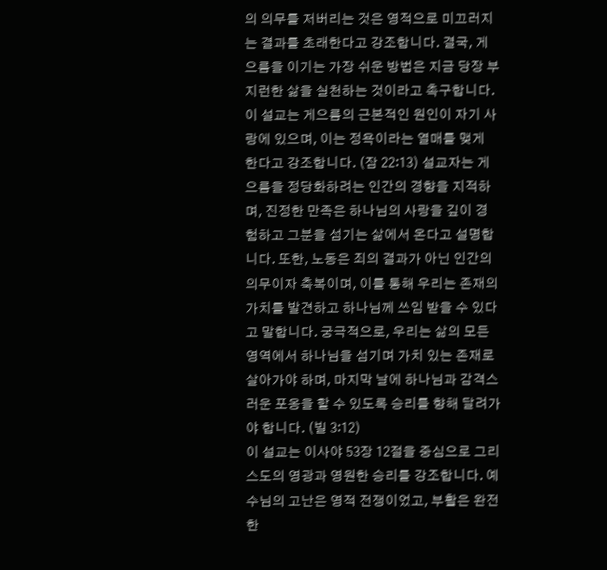의 의무를 저버리는 것은 영적으로 미끄러지는 결과를 초래한다고 강조합니다. 결국, 게으름을 이기는 가장 쉬운 방법은 지금 당장 부지런한 삶을 실천하는 것이라고 촉구합니다.
이 설교는 게으름의 근본적인 원인이 자기 사랑에 있으며, 이는 정욕이라는 열매를 맺게 한다고 강조합니다. (잠 22:13) 설교자는 게으름을 정당화하려는 인간의 경향을 지적하며, 진정한 만족은 하나님의 사랑을 깊이 경험하고 그분을 섬기는 삶에서 온다고 설명합니다. 또한, 노동은 죄의 결과가 아닌 인간의 의무이자 축복이며, 이를 통해 우리는 존재의 가치를 발견하고 하나님께 쓰임 받을 수 있다고 말합니다. 궁극적으로, 우리는 삶의 모든 영역에서 하나님을 섬기며 가치 있는 존재로 살아가야 하며, 마지막 날에 하나님과 감격스러운 포옹을 할 수 있도록 승리를 향해 달려가야 합니다. (빌 3:12)
이 설교는 이사야 53장 12절을 중심으로 그리스도의 영광과 영원한 승리를 강조합니다. 예수님의 고난은 영적 전쟁이었고, 부활은 완전한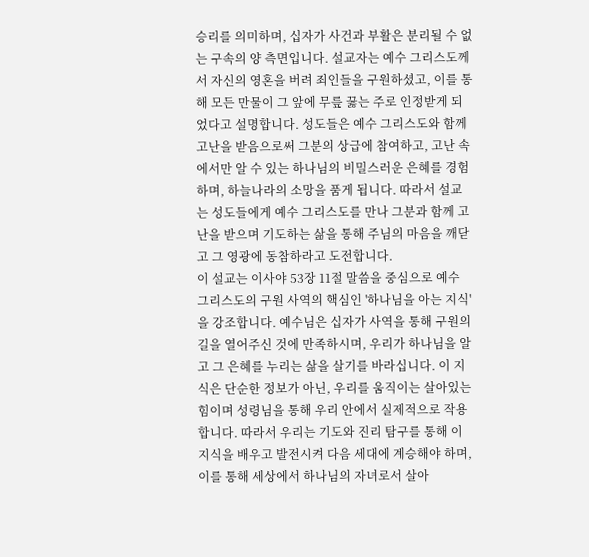승리를 의미하며, 십자가 사건과 부활은 분리될 수 없는 구속의 양 측면입니다. 설교자는 예수 그리스도께서 자신의 영혼을 버려 죄인들을 구원하셨고, 이를 통해 모든 만물이 그 앞에 무릎 꿇는 주로 인정받게 되었다고 설명합니다. 성도들은 예수 그리스도와 함께 고난을 받음으로써 그분의 상급에 참여하고, 고난 속에서만 알 수 있는 하나님의 비밀스러운 은혜를 경험하며, 하늘나라의 소망을 품게 됩니다. 따라서 설교는 성도들에게 예수 그리스도를 만나 그분과 함께 고난을 받으며 기도하는 삶을 통해 주님의 마음을 깨닫고 그 영광에 동참하라고 도전합니다.
이 설교는 이사야 53장 11절 말씀을 중심으로 예수 그리스도의 구원 사역의 핵심인 '하나님을 아는 지식'을 강조합니다. 예수님은 십자가 사역을 통해 구원의 길을 열어주신 것에 만족하시며, 우리가 하나님을 알고 그 은혜를 누리는 삶을 살기를 바라십니다. 이 지식은 단순한 정보가 아닌, 우리를 움직이는 살아있는 힘이며 성령님을 통해 우리 안에서 실제적으로 작용합니다. 따라서 우리는 기도와 진리 탐구를 통해 이 지식을 배우고 발전시켜 다음 세대에 계승해야 하며, 이를 통해 세상에서 하나님의 자녀로서 살아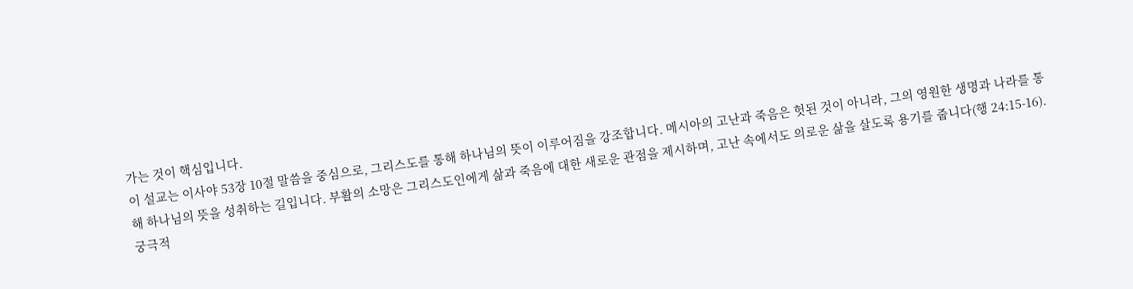가는 것이 핵심입니다.
이 설교는 이사야 53장 10절 말씀을 중심으로, 그리스도를 통해 하나님의 뜻이 이루어짐을 강조합니다. 메시아의 고난과 죽음은 헛된 것이 아니라, 그의 영원한 생명과 나라를 통해 하나님의 뜻을 성취하는 길입니다. 부활의 소망은 그리스도인에게 삶과 죽음에 대한 새로운 관점을 제시하며, 고난 속에서도 의로운 삶을 살도록 용기를 줍니다(행 24:15-16). 궁극적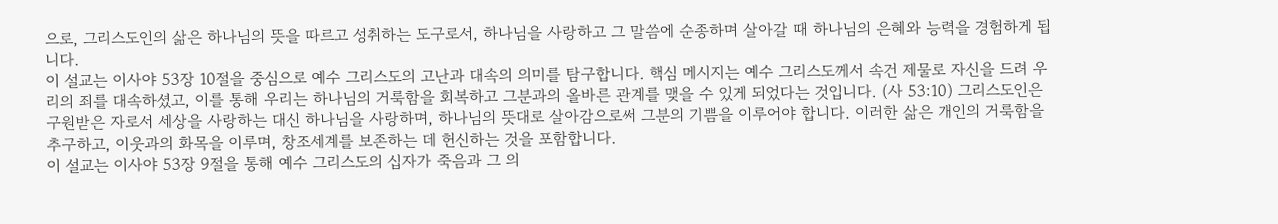으로, 그리스도인의 삶은 하나님의 뜻을 따르고 성취하는 도구로서, 하나님을 사랑하고 그 말씀에 순종하며 살아갈 때 하나님의 은혜와 능력을 경험하게 됩니다.
이 설교는 이사야 53장 10절을 중심으로 예수 그리스도의 고난과 대속의 의미를 탐구합니다. 핵심 메시지는 예수 그리스도께서 속건 제물로 자신을 드려 우리의 죄를 대속하셨고, 이를 통해 우리는 하나님의 거룩함을 회복하고 그분과의 올바른 관계를 맺을 수 있게 되었다는 것입니다. (사 53:10) 그리스도인은 구원받은 자로서 세상을 사랑하는 대신 하나님을 사랑하며, 하나님의 뜻대로 살아감으로써 그분의 기쁨을 이루어야 합니다. 이러한 삶은 개인의 거룩함을 추구하고, 이웃과의 화목을 이루며, 창조세계를 보존하는 데 헌신하는 것을 포함합니다.
이 설교는 이사야 53장 9절을 통해 예수 그리스도의 십자가 죽음과 그 의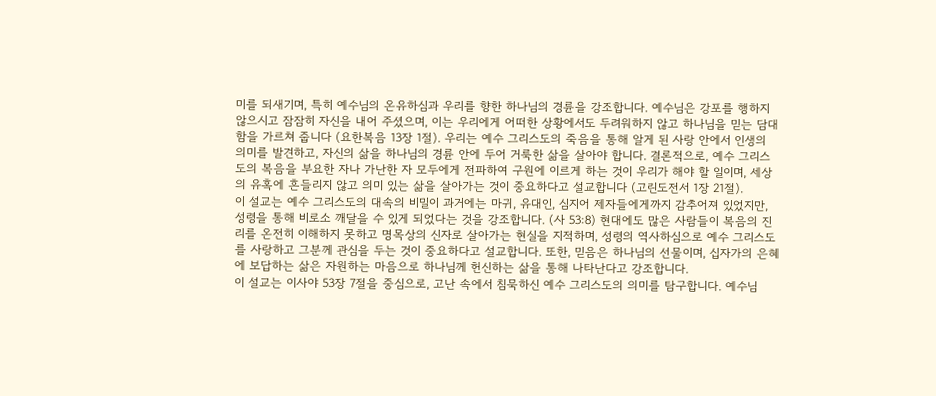미를 되새기며, 특히 예수님의 온유하심과 우리를 향한 하나님의 경륜을 강조합니다. 예수님은 강포를 행하지 않으시고 잠잠히 자신을 내어 주셨으며, 이는 우리에게 어떠한 상황에서도 두려워하지 않고 하나님을 믿는 담대함을 가르쳐 줍니다 (요한복음 13장 1절). 우리는 예수 그리스도의 죽음을 통해 알게 된 사랑 안에서 인생의 의미를 발견하고, 자신의 삶을 하나님의 경륜 안에 두어 거룩한 삶을 살아야 합니다. 결론적으로, 예수 그리스도의 복음을 부요한 자나 가난한 자 모두에게 전파하여 구원에 이르게 하는 것이 우리가 해야 할 일이며, 세상의 유혹에 흔들리지 않고 의미 있는 삶을 살아가는 것이 중요하다고 설교합니다 (고린도전서 1장 21절).
이 설교는 예수 그리스도의 대속의 비밀이 과거에는 마귀, 유대인, 심지어 제자들에게까지 감추어져 있었지만, 성령을 통해 비로소 깨달을 수 있게 되었다는 것을 강조합니다. (사 53:8) 현대에도 많은 사람들이 복음의 진리를 온전히 이해하지 못하고 명목상의 신자로 살아가는 현실을 지적하며, 성령의 역사하심으로 예수 그리스도를 사랑하고 그분께 관심을 두는 것이 중요하다고 설교합니다. 또한, 믿음은 하나님의 선물이며, 십자가의 은혜에 보답하는 삶은 자원하는 마음으로 하나님께 헌신하는 삶을 통해 나타난다고 강조합니다.
이 설교는 이사야 53장 7절을 중심으로, 고난 속에서 침묵하신 예수 그리스도의 의미를 탐구합니다. 예수님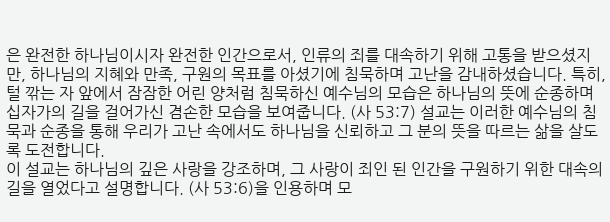은 완전한 하나님이시자 완전한 인간으로서, 인류의 죄를 대속하기 위해 고통을 받으셨지만, 하나님의 지혜와 만족, 구원의 목표를 아셨기에 침묵하며 고난을 감내하셨습니다. 특히, 털 깎는 자 앞에서 잠잠한 어린 양처럼 침묵하신 예수님의 모습은 하나님의 뜻에 순종하며 십자가의 길을 걸어가신 겸손한 모습을 보여줍니다. (사 53:7) 설교는 이러한 예수님의 침묵과 순종을 통해 우리가 고난 속에서도 하나님을 신뢰하고 그 분의 뜻을 따르는 삶을 살도록 도전합니다.
이 설교는 하나님의 깊은 사랑을 강조하며, 그 사랑이 죄인 된 인간을 구원하기 위한 대속의 길을 열었다고 설명합니다. (사 53:6)을 인용하며 모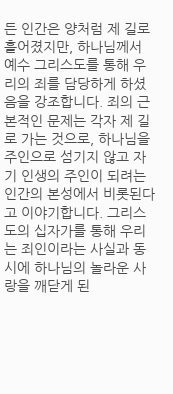든 인간은 양처럼 제 길로 흩어졌지만, 하나님께서 예수 그리스도를 통해 우리의 죄를 담당하게 하셨음을 강조합니다. 죄의 근본적인 문제는 각자 제 길로 가는 것으로, 하나님을 주인으로 섬기지 않고 자기 인생의 주인이 되려는 인간의 본성에서 비롯된다고 이야기합니다. 그리스도의 십자가를 통해 우리는 죄인이라는 사실과 동시에 하나님의 놀라운 사랑을 깨닫게 된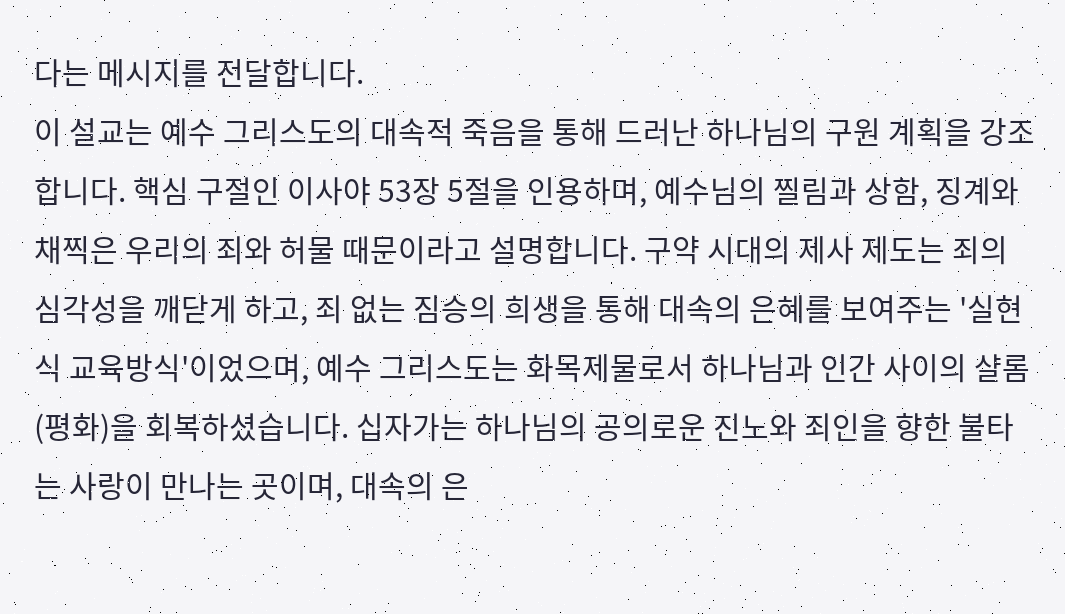다는 메시지를 전달합니다.
이 설교는 예수 그리스도의 대속적 죽음을 통해 드러난 하나님의 구원 계획을 강조합니다. 핵심 구절인 이사야 53장 5절을 인용하며, 예수님의 찔림과 상함, 징계와 채찍은 우리의 죄와 허물 때문이라고 설명합니다. 구약 시대의 제사 제도는 죄의 심각성을 깨닫게 하고, 죄 없는 짐승의 희생을 통해 대속의 은혜를 보여주는 '실현식 교육방식'이었으며, 예수 그리스도는 화목제물로서 하나님과 인간 사이의 샬롬(평화)을 회복하셨습니다. 십자가는 하나님의 공의로운 진노와 죄인을 향한 불타는 사랑이 만나는 곳이며, 대속의 은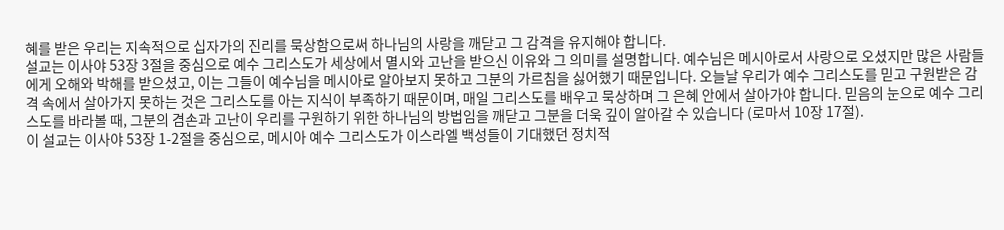혜를 받은 우리는 지속적으로 십자가의 진리를 묵상함으로써 하나님의 사랑을 깨닫고 그 감격을 유지해야 합니다.
설교는 이사야 53장 3절을 중심으로 예수 그리스도가 세상에서 멸시와 고난을 받으신 이유와 그 의미를 설명합니다. 예수님은 메시아로서 사랑으로 오셨지만 많은 사람들에게 오해와 박해를 받으셨고, 이는 그들이 예수님을 메시아로 알아보지 못하고 그분의 가르침을 싫어했기 때문입니다. 오늘날 우리가 예수 그리스도를 믿고 구원받은 감격 속에서 살아가지 못하는 것은 그리스도를 아는 지식이 부족하기 때문이며, 매일 그리스도를 배우고 묵상하며 그 은혜 안에서 살아가야 합니다. 믿음의 눈으로 예수 그리스도를 바라볼 때, 그분의 겸손과 고난이 우리를 구원하기 위한 하나님의 방법임을 깨닫고 그분을 더욱 깊이 알아갈 수 있습니다 (로마서 10장 17절).
이 설교는 이사야 53장 1-2절을 중심으로, 메시아 예수 그리스도가 이스라엘 백성들이 기대했던 정치적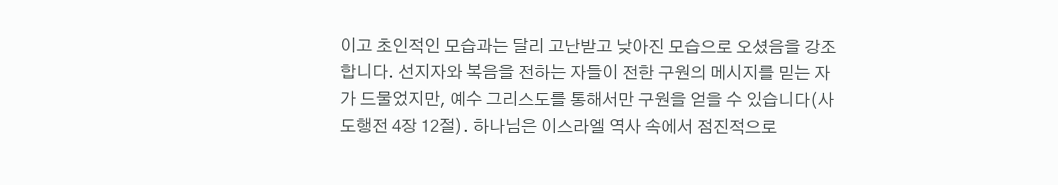이고 초인적인 모습과는 달리 고난받고 낮아진 모습으로 오셨음을 강조합니다. 선지자와 복음을 전하는 자들이 전한 구원의 메시지를 믿는 자가 드물었지만, 예수 그리스도를 통해서만 구원을 얻을 수 있습니다(사도행전 4장 12절). 하나님은 이스라엘 역사 속에서 점진적으로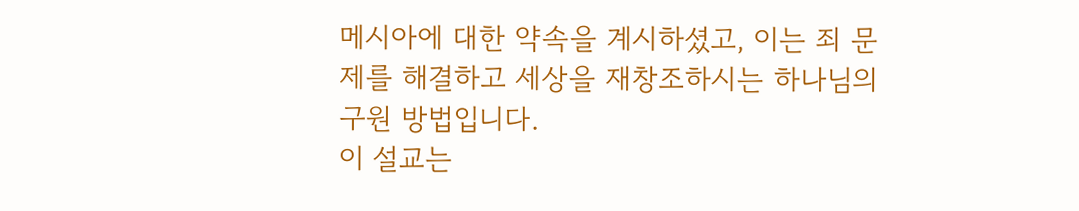메시아에 대한 약속을 계시하셨고, 이는 죄 문제를 해결하고 세상을 재창조하시는 하나님의 구원 방법입니다.
이 설교는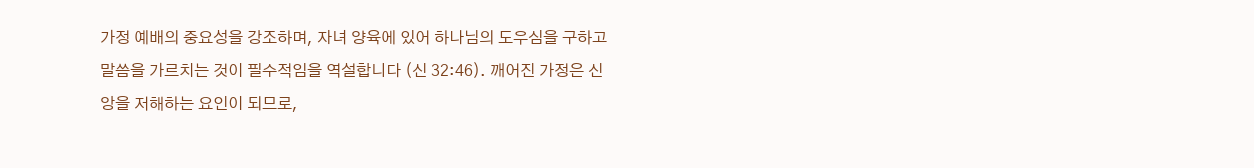가정 예배의 중요성을 강조하며, 자녀 양육에 있어 하나님의 도우심을 구하고 말씀을 가르치는 것이 필수적임을 역설합니다 (신 32:46). 깨어진 가정은 신앙을 저해하는 요인이 되므로,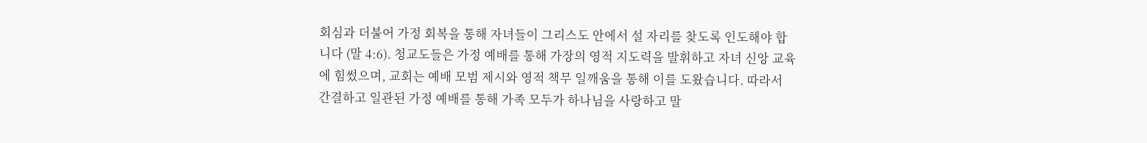회심과 더불어 가정 회복을 통해 자녀들이 그리스도 안에서 설 자리를 찾도록 인도해야 합니다 (말 4:6). 청교도들은 가정 예배를 통해 가장의 영적 지도력을 발휘하고 자녀 신앙 교육에 힘썼으며, 교회는 예배 모범 제시와 영적 책무 일깨움을 통해 이를 도왔습니다. 따라서 간결하고 일관된 가정 예배를 통해 가족 모두가 하나님을 사랑하고 말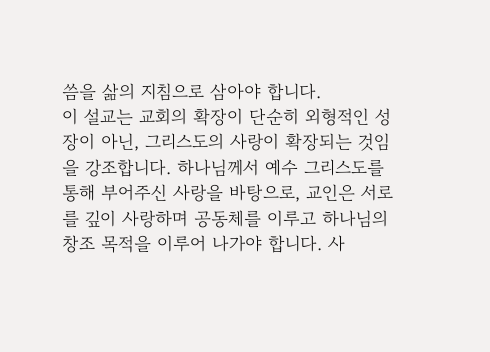씀을 삶의 지침으로 삼아야 합니다.
이 설교는 교회의 확장이 단순히 외형적인 성장이 아닌, 그리스도의 사랑이 확장되는 것임을 강조합니다. 하나님께서 예수 그리스도를 통해 부어주신 사랑을 바탕으로, 교인은 서로를 깊이 사랑하며 공동체를 이루고 하나님의 창조 목적을 이루어 나가야 합니다. 사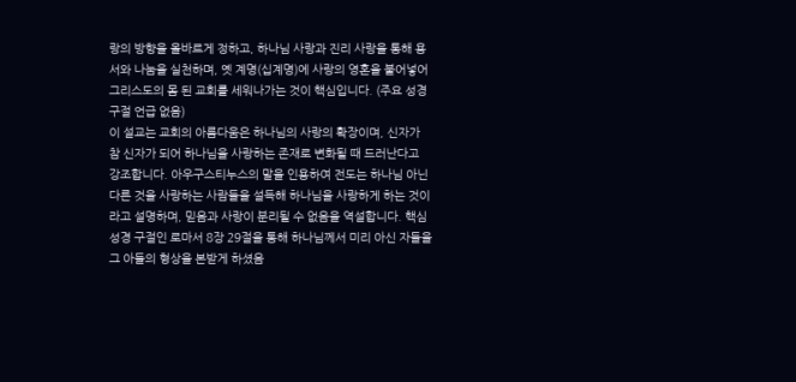랑의 방향을 올바르게 정하고, 하나님 사랑과 진리 사랑을 통해 용서와 나눔을 실천하며, 옛 계명(십계명)에 사랑의 영혼을 불어넣어 그리스도의 몸 된 교회를 세워나가는 것이 핵심입니다. (주요 성경 구절 언급 없음)
이 설교는 교회의 아름다움은 하나님의 사랑의 확장이며, 신자가 참 신자가 되어 하나님을 사랑하는 존재로 변화될 때 드러난다고 강조합니다. 아우구스티누스의 말을 인용하여 전도는 하나님 아닌 다른 것을 사랑하는 사람들을 설득해 하나님을 사랑하게 하는 것이라고 설명하며, 믿음과 사랑이 분리될 수 없음을 역설합니다. 핵심 성경 구절인 로마서 8장 29절을 통해 하나님께서 미리 아신 자들을 그 아들의 형상을 본받게 하셨음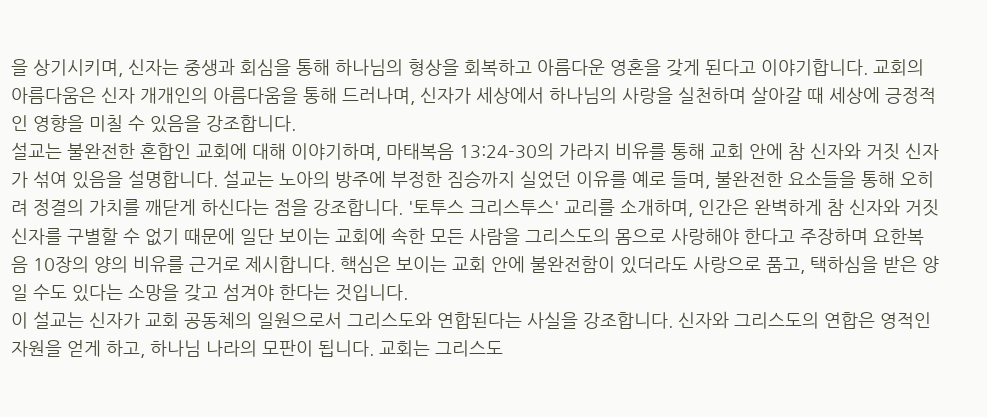을 상기시키며, 신자는 중생과 회심을 통해 하나님의 형상을 회복하고 아름다운 영혼을 갖게 된다고 이야기합니다. 교회의 아름다움은 신자 개개인의 아름다움을 통해 드러나며, 신자가 세상에서 하나님의 사랑을 실천하며 살아갈 때 세상에 긍정적인 영향을 미칠 수 있음을 강조합니다.
설교는 불완전한 혼합인 교회에 대해 이야기하며, 마태복음 13:24-30의 가라지 비유를 통해 교회 안에 참 신자와 거짓 신자가 섞여 있음을 설명합니다. 설교는 노아의 방주에 부정한 짐승까지 실었던 이유를 예로 들며, 불완전한 요소들을 통해 오히려 정결의 가치를 깨닫게 하신다는 점을 강조합니다. '토투스 크리스투스' 교리를 소개하며, 인간은 완벽하게 참 신자와 거짓 신자를 구별할 수 없기 때문에 일단 보이는 교회에 속한 모든 사람을 그리스도의 몸으로 사랑해야 한다고 주장하며 요한복음 10장의 양의 비유를 근거로 제시합니다. 핵심은 보이는 교회 안에 불완전함이 있더라도 사랑으로 품고, 택하심을 받은 양일 수도 있다는 소망을 갖고 섬겨야 한다는 것입니다.
이 설교는 신자가 교회 공동체의 일원으로서 그리스도와 연합된다는 사실을 강조합니다. 신자와 그리스도의 연합은 영적인 자원을 얻게 하고, 하나님 나라의 모판이 됩니다. 교회는 그리스도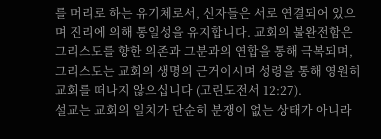를 머리로 하는 유기체로서, 신자들은 서로 연결되어 있으며 진리에 의해 통일성을 유지합니다. 교회의 불완전함은 그리스도를 향한 의존과 그분과의 연합을 통해 극복되며, 그리스도는 교회의 생명의 근거이시며 성령을 통해 영원히 교회를 떠나지 않으십니다 (고린도전서 12:27).
설교는 교회의 일치가 단순히 분쟁이 없는 상태가 아니라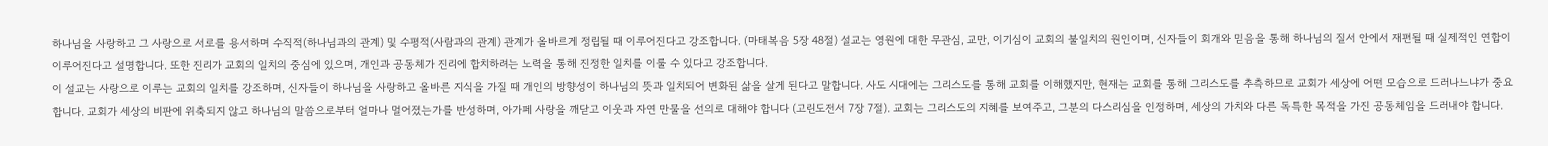하나님을 사랑하고 그 사랑으로 서로를 용서하며 수직적(하나님과의 관계) 및 수평적(사람과의 관계) 관계가 올바르게 정립될 때 이루어진다고 강조합니다. (마태복음 5장 48절) 설교는 영원에 대한 무관심, 교만, 이기심이 교회의 불일치의 원인이며, 신자들이 회개와 믿음을 통해 하나님의 질서 안에서 재편될 때 실제적인 연합이 이루어진다고 설명합니다. 또한 진리가 교회의 일치의 중심에 있으며, 개인과 공동체가 진리에 합치하려는 노력을 통해 진정한 일치를 이룰 수 있다고 강조합니다.
이 설교는 사랑으로 이루는 교회의 일치를 강조하며, 신자들이 하나님을 사랑하고 올바른 지식을 가질 때 개인의 방향성이 하나님의 뜻과 일치되어 변화된 삶을 살게 된다고 말합니다. 사도 시대에는 그리스도를 통해 교회를 이해했지만, 현재는 교회를 통해 그리스도를 추측하므로 교회가 세상에 어떤 모습으로 드러나느냐가 중요합니다. 교회가 세상의 비판에 위축되지 않고 하나님의 말씀으로부터 얼마나 멀어졌는가를 반성하며, 아가페 사랑을 깨닫고 이웃과 자연 만물을 선의로 대해야 합니다 (고린도전서 7장 7절). 교회는 그리스도의 지혜를 보여주고, 그분의 다스리심을 인정하며, 세상의 가치와 다른 독특한 목적을 가진 공동체임을 드러내야 합니다.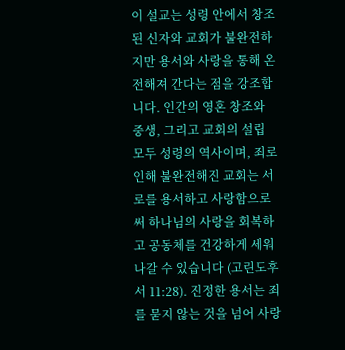이 설교는 성령 안에서 창조된 신자와 교회가 불완전하지만 용서와 사랑을 통해 온전해져 간다는 점을 강조합니다. 인간의 영혼 창조와 중생, 그리고 교회의 설립 모두 성령의 역사이며, 죄로 인해 불완전해진 교회는 서로를 용서하고 사랑함으로써 하나님의 사랑을 회복하고 공동체를 건강하게 세워나갈 수 있습니다 (고린도후서 11:28). 진정한 용서는 죄를 묻지 않는 것을 넘어 사랑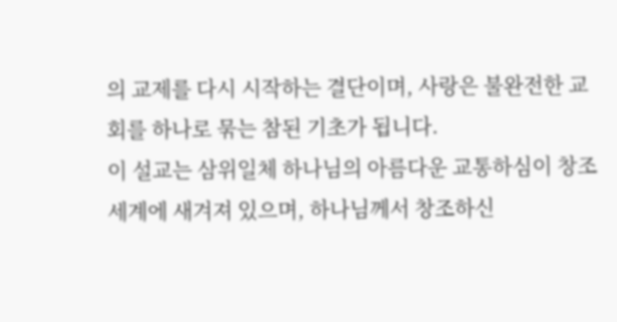의 교제를 다시 시작하는 결단이며, 사랑은 불완전한 교회를 하나로 묶는 참된 기초가 됩니다.
이 설교는 삼위일체 하나님의 아름다운 교통하심이 창조 세계에 새겨져 있으며, 하나님께서 창조하신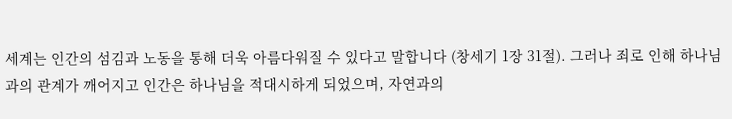세계는 인간의 섬김과 노동을 통해 더욱 아름다워질 수 있다고 말합니다 (창세기 1장 31절). 그러나 죄로 인해 하나님과의 관계가 깨어지고 인간은 하나님을 적대시하게 되었으며, 자연과의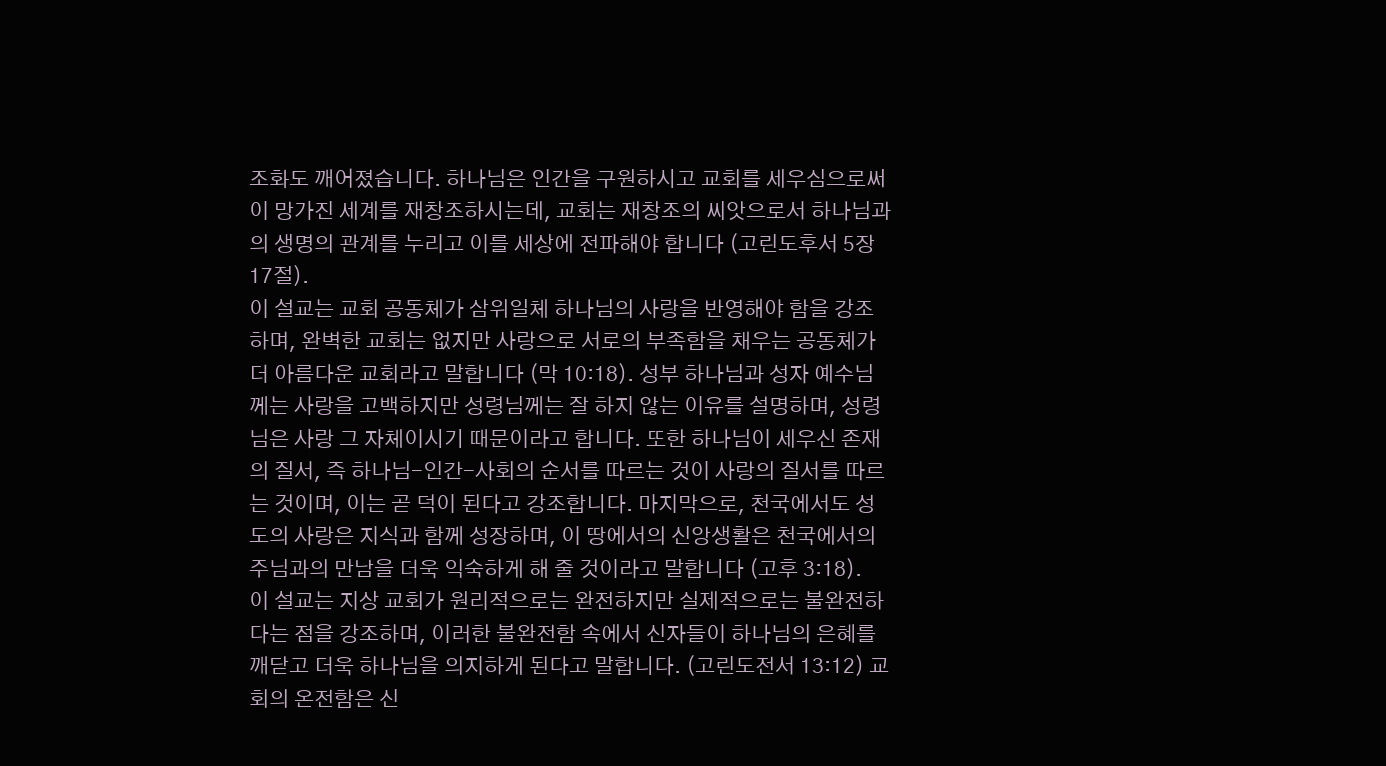조화도 깨어졌습니다. 하나님은 인간을 구원하시고 교회를 세우심으로써 이 망가진 세계를 재창조하시는데, 교회는 재창조의 씨앗으로서 하나님과의 생명의 관계를 누리고 이를 세상에 전파해야 합니다 (고린도후서 5장 17절).
이 설교는 교회 공동체가 삼위일체 하나님의 사랑을 반영해야 함을 강조하며, 완벽한 교회는 없지만 사랑으로 서로의 부족함을 채우는 공동체가 더 아름다운 교회라고 말합니다 (막 10:18). 성부 하나님과 성자 예수님께는 사랑을 고백하지만 성령님께는 잘 하지 않는 이유를 설명하며, 성령님은 사랑 그 자체이시기 때문이라고 합니다. 또한 하나님이 세우신 존재의 질서, 즉 하나님-인간-사회의 순서를 따르는 것이 사랑의 질서를 따르는 것이며, 이는 곧 덕이 된다고 강조합니다. 마지막으로, 천국에서도 성도의 사랑은 지식과 함께 성장하며, 이 땅에서의 신앙생활은 천국에서의 주님과의 만남을 더욱 익숙하게 해 줄 것이라고 말합니다 (고후 3:18).
이 설교는 지상 교회가 원리적으로는 완전하지만 실제적으로는 불완전하다는 점을 강조하며, 이러한 불완전함 속에서 신자들이 하나님의 은혜를 깨닫고 더욱 하나님을 의지하게 된다고 말합니다. (고린도전서 13:12) 교회의 온전함은 신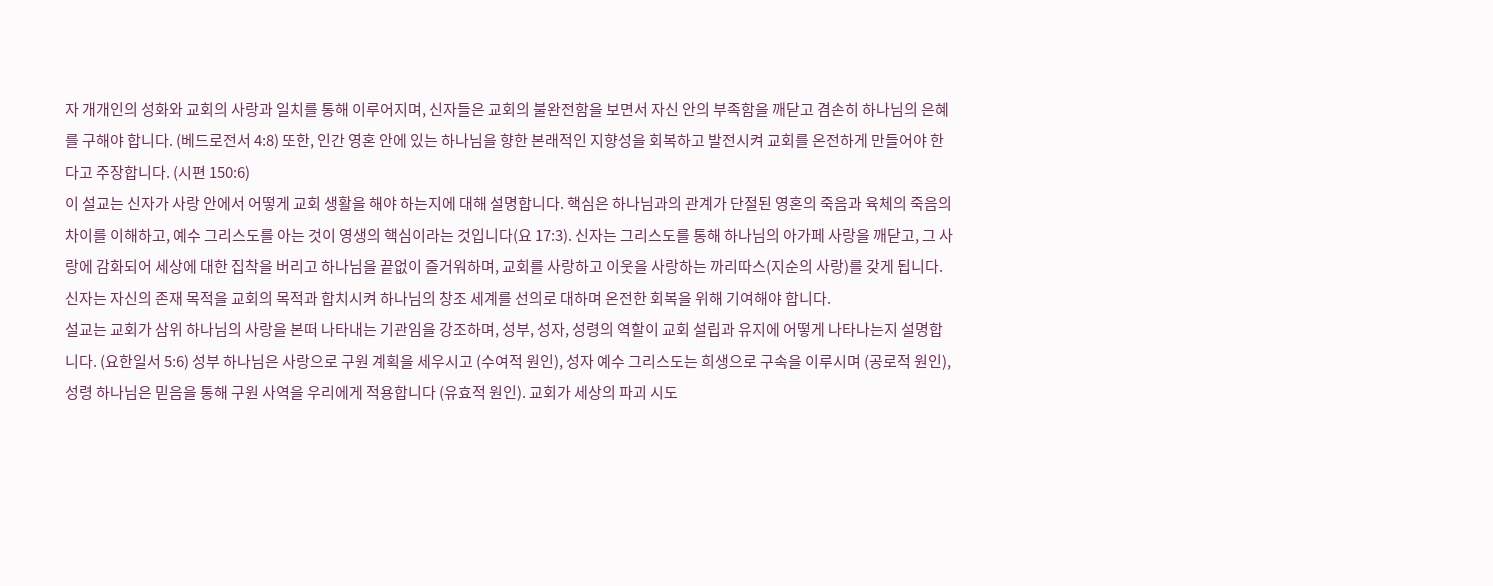자 개개인의 성화와 교회의 사랑과 일치를 통해 이루어지며, 신자들은 교회의 불완전함을 보면서 자신 안의 부족함을 깨닫고 겸손히 하나님의 은혜를 구해야 합니다. (베드로전서 4:8) 또한, 인간 영혼 안에 있는 하나님을 향한 본래적인 지향성을 회복하고 발전시켜 교회를 온전하게 만들어야 한다고 주장합니다. (시편 150:6)
이 설교는 신자가 사랑 안에서 어떻게 교회 생활을 해야 하는지에 대해 설명합니다. 핵심은 하나님과의 관계가 단절된 영혼의 죽음과 육체의 죽음의 차이를 이해하고, 예수 그리스도를 아는 것이 영생의 핵심이라는 것입니다(요 17:3). 신자는 그리스도를 통해 하나님의 아가페 사랑을 깨닫고, 그 사랑에 감화되어 세상에 대한 집착을 버리고 하나님을 끝없이 즐거워하며, 교회를 사랑하고 이웃을 사랑하는 까리따스(지순의 사랑)를 갖게 됩니다. 신자는 자신의 존재 목적을 교회의 목적과 합치시켜 하나님의 창조 세계를 선의로 대하며 온전한 회복을 위해 기여해야 합니다.
설교는 교회가 삼위 하나님의 사랑을 본떠 나타내는 기관임을 강조하며, 성부, 성자, 성령의 역할이 교회 설립과 유지에 어떻게 나타나는지 설명합니다. (요한일서 5:6) 성부 하나님은 사랑으로 구원 계획을 세우시고 (수여적 원인), 성자 예수 그리스도는 희생으로 구속을 이루시며 (공로적 원인), 성령 하나님은 믿음을 통해 구원 사역을 우리에게 적용합니다 (유효적 원인). 교회가 세상의 파괴 시도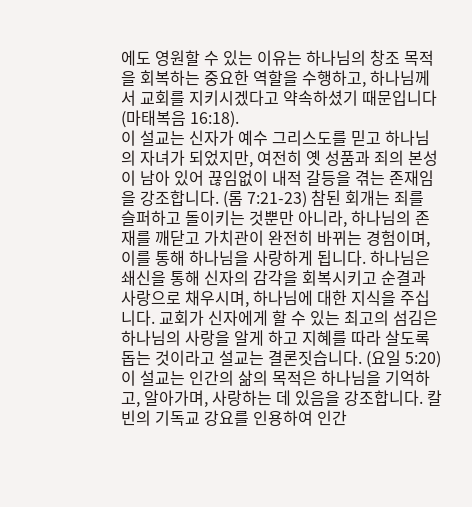에도 영원할 수 있는 이유는 하나님의 창조 목적을 회복하는 중요한 역할을 수행하고, 하나님께서 교회를 지키시겠다고 약속하셨기 때문입니다 (마태복음 16:18).
이 설교는 신자가 예수 그리스도를 믿고 하나님의 자녀가 되었지만, 여전히 옛 성품과 죄의 본성이 남아 있어 끊임없이 내적 갈등을 겪는 존재임을 강조합니다. (롬 7:21-23) 참된 회개는 죄를 슬퍼하고 돌이키는 것뿐만 아니라, 하나님의 존재를 깨닫고 가치관이 완전히 바뀌는 경험이며, 이를 통해 하나님을 사랑하게 됩니다. 하나님은 쇄신을 통해 신자의 감각을 회복시키고 순결과 사랑으로 채우시며, 하나님에 대한 지식을 주십니다. 교회가 신자에게 할 수 있는 최고의 섬김은 하나님의 사랑을 알게 하고 지혜를 따라 살도록 돕는 것이라고 설교는 결론짓습니다. (요일 5:20)
이 설교는 인간의 삶의 목적은 하나님을 기억하고, 알아가며, 사랑하는 데 있음을 강조합니다. 칼빈의 기독교 강요를 인용하여 인간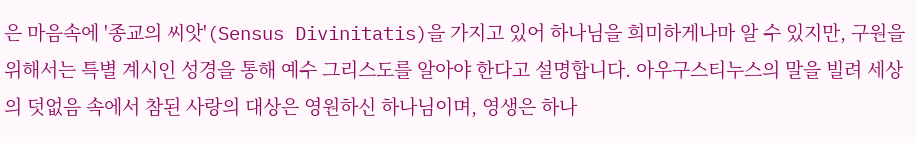은 마음속에 '종교의 씨앗'(Sensus Divinitatis)을 가지고 있어 하나님을 희미하게나마 알 수 있지만, 구원을 위해서는 특별 계시인 성경을 통해 예수 그리스도를 알아야 한다고 설명합니다. 아우구스티누스의 말을 빌려 세상의 덧없음 속에서 참된 사랑의 대상은 영원하신 하나님이며, 영생은 하나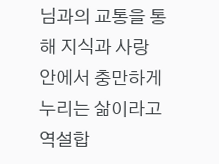님과의 교통을 통해 지식과 사랑 안에서 충만하게 누리는 삶이라고 역설합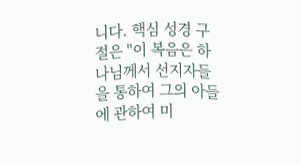니다. 핵심 성경 구절은 "이 복음은 하나님께서 선지자들을 통하여 그의 아들에 관하여 미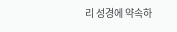리 성경에 약속하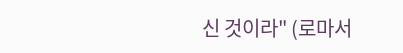신 것이라" (로마서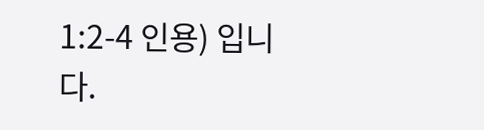1:2-4 인용) 입니다.